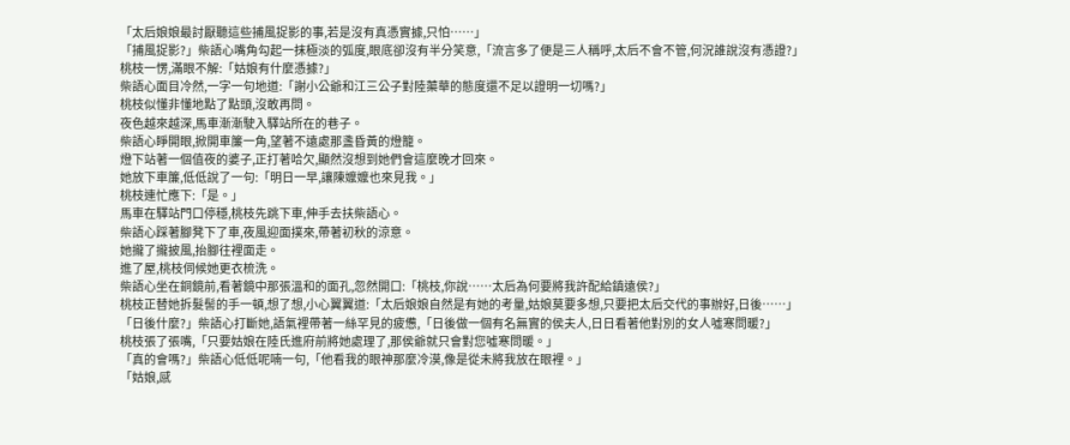「太后娘娘最討厭聽這些捕風捉影的事,若是沒有真憑實據,只怕……」
「捕風捉影?」柴語心嘴角勾起一抹極淡的弧度,眼底卻沒有半分笑意,「流言多了便是三人稱呼,太后不會不管,何況誰說沒有憑證?」
桃枝一愣,滿眼不解:「姑娘有什麼憑據?」
柴語心面目冷然,一字一句地道:「謝小公爺和江三公子對陸蕖華的態度還不足以證明一切嗎?」
桃枝似懂非懂地點了點頭,沒敢再問。
夜色越來越深,馬車漸漸駛入驛站所在的巷子。
柴語心睜開眼,掀開車簾一角,望著不遠處那盞昏黃的燈籠。
燈下站著一個值夜的婆子,正打著哈欠,顯然沒想到她們會這麼晚才回來。
她放下車簾,低低說了一句:「明日一早,讓陳嬤嬤也來見我。」
桃枝連忙應下:「是。」
馬車在驛站門口停穩,桃枝先跳下車,伸手去扶柴語心。
柴語心踩著腳凳下了車,夜風迎面撲來,帶著初秋的涼意。
她攏了攏披風,抬腳往裡面走。
進了屋,桃枝伺候她更衣梳洗。
柴語心坐在銅鏡前,看著鏡中那張溫和的面孔,忽然開口:「桃枝,你說……太后為何要將我許配給鎮遠侯?」
桃枝正替她拆髮髻的手一頓,想了想,小心翼翼道:「太后娘娘自然是有她的考量,姑娘莫要多想,只要把太后交代的事辦好,日後……」
「日後什麼?」柴語心打斷她,語氣裡帶著一絲罕見的疲憊,「日後做一個有名無實的侯夫人,日日看著他對別的女人噓寒問暖?」
桃枝張了張嘴,「只要姑娘在陸氏進府前將她處理了,那侯爺就只會對您噓寒問暖。」
「真的會嗎?」柴語心低低呢喃一句,「他看我的眼神那麼冷漠,像是從未將我放在眼裡。」
「姑娘,感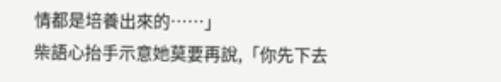情都是培養出來的……」
柴語心抬手示意她莫要再說,「你先下去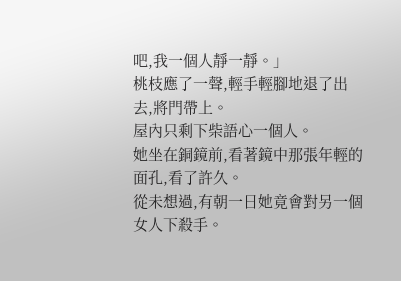吧,我一個人靜一靜。」
桃枝應了一聲,輕手輕腳地退了出去,將門帶上。
屋內只剩下柴語心一個人。
她坐在銅鏡前,看著鏡中那張年輕的面孔,看了許久。
從未想過,有朝一日她竟會對另一個女人下殺手。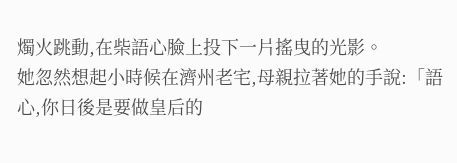燭火跳動,在柴語心臉上投下一片搖曳的光影。
她忽然想起小時候在濟州老宅,母親拉著她的手說:「語心,你日後是要做皇后的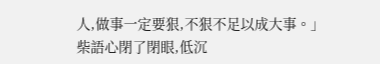人,做事一定要狠,不狠不足以成大事。」
柴語心閉了閉眼,低沉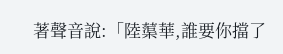著聲音說:「陸蕖華,誰要你擋了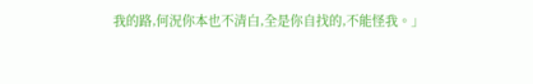我的路,何況你本也不清白,全是你自找的,不能怪我。」